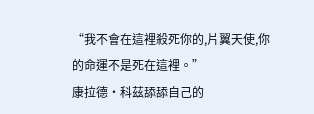“我不會在這裡殺死你的,片翼天使,你的命運不是死在這裡。”
康拉德·科茲舔舔自己的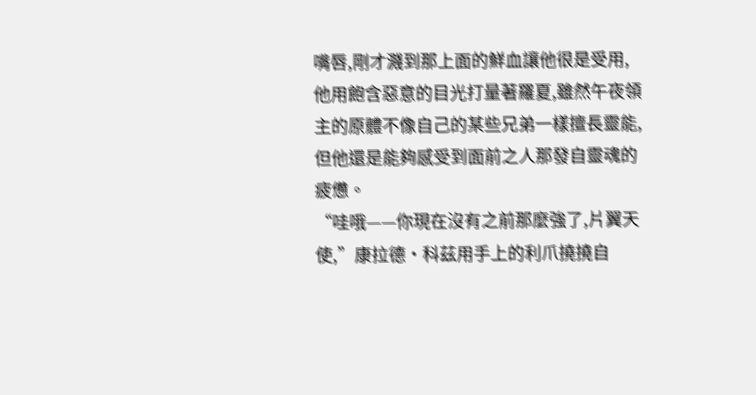嘴唇,剛才濺到那上面的鮮血讓他很是受用,他用飽含惡意的目光打量著羅夏,雖然午夜領主的原體不像自己的某些兄弟一樣擅長靈能,但他還是能夠感受到面前之人那發自靈魂的疲憊。
“哇哦——你現在沒有之前那麼強了,片翼天使,”康拉德·科茲用手上的利爪撓撓自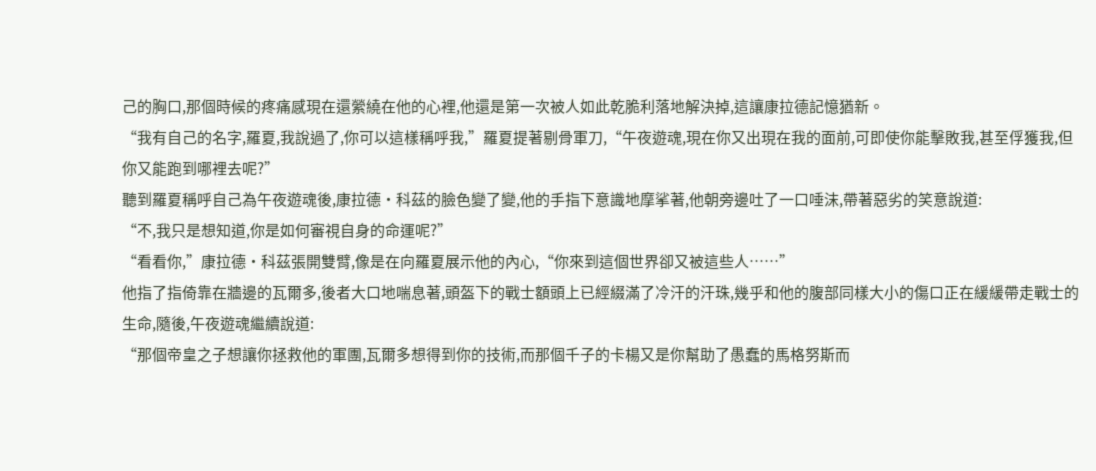己的胸口,那個時候的疼痛感現在還縈繞在他的心裡,他還是第一次被人如此乾脆利落地解決掉,這讓康拉德記憶猶新。
“我有自己的名字,羅夏,我說過了,你可以這樣稱呼我,”羅夏提著剔骨軍刀,“午夜遊魂,現在你又出現在我的面前,可即使你能擊敗我,甚至俘獲我,但你又能跑到哪裡去呢?”
聽到羅夏稱呼自己為午夜遊魂後,康拉德·科茲的臉色變了變,他的手指下意識地摩挲著,他朝旁邊吐了一口唾沫,帶著惡劣的笑意說道:
“不,我只是想知道,你是如何審視自身的命運呢?”
“看看你,”康拉德·科茲張開雙臂,像是在向羅夏展示他的內心,“你來到這個世界卻又被這些人……”
他指了指倚靠在牆邊的瓦爾多,後者大口地喘息著,頭盔下的戰士額頭上已經綴滿了冷汗的汗珠,幾乎和他的腹部同樣大小的傷口正在緩緩帶走戰士的生命,隨後,午夜遊魂繼續說道:
“那個帝皇之子想讓你拯救他的軍團,瓦爾多想得到你的技術,而那個千子的卡楊又是你幫助了愚蠢的馬格努斯而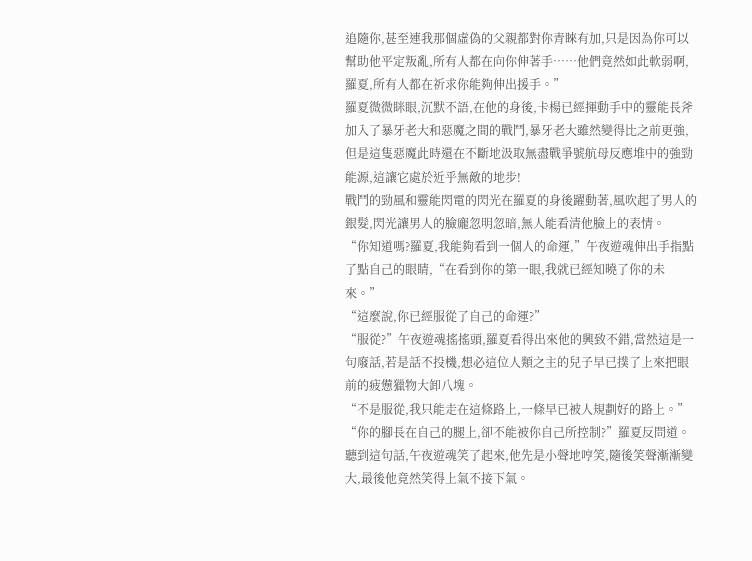追隨你,甚至連我那個虛偽的父親都對你青睞有加,只是因為你可以幫助他平定叛亂,所有人都在向你伸著手……他們竟然如此軟弱啊,羅夏,所有人都在祈求你能夠伸出援手。”
羅夏微微眯眼,沉默不語,在他的身後,卡楊已經揮動手中的靈能長斧加入了暴牙老大和惡魔之間的戰鬥,暴牙老大雖然變得比之前更強,但是這隻惡魔此時還在不斷地汲取無盡戰爭號航母反應堆中的強勁能源,這讓它處於近乎無敵的地步!
戰鬥的勁風和靈能閃電的閃光在羅夏的身後躍動著,風吹起了男人的銀髮,閃光讓男人的臉龐忽明忽暗,無人能看清他臉上的表情。
“你知道嗎?羅夏,我能夠看到一個人的命運,”午夜遊魂伸出手指點了點自己的眼睛,“在看到你的第一眼,我就已經知曉了你的未來。”
“這麼說,你已經服從了自己的命運?”
“服從?”午夜遊魂搖搖頭,羅夏看得出來他的興致不錯,當然這是一句廢話,若是話不投機,想必這位人類之主的兒子早已撲了上來把眼前的疲憊獵物大卸八塊。
“不是服從,我只能走在這條路上,一條早已被人規劃好的路上。”
“你的腳長在自己的腿上,卻不能被你自己所控制?”羅夏反問道。
聽到這句話,午夜遊魂笑了起來,他先是小聲地哼笑,隨後笑聲漸漸變大,最後他竟然笑得上氣不接下氣。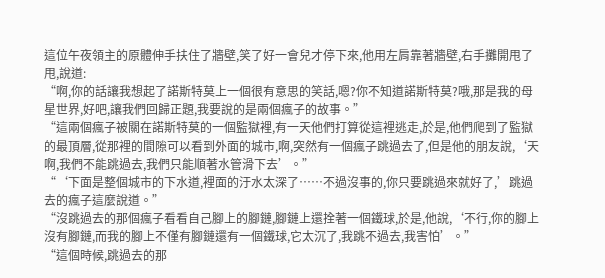這位午夜領主的原體伸手扶住了牆壁,笑了好一會兒才停下來,他用左肩靠著牆壁,右手攤開甩了甩,說道:
“啊,你的話讓我想起了諾斯特莫上一個很有意思的笑話,嗯?你不知道諾斯特莫?哦,那是我的母星世界,好吧,讓我們回歸正題,我要說的是兩個瘋子的故事。”
“這兩個瘋子被關在諾斯特莫的一個監獄裡,有一天他們打算從這裡逃走,於是,他們爬到了監獄的最頂層,從那裡的間隙可以看到外面的城市,啊,突然有一個瘋子跳過去了,但是他的朋友說,‘天啊,我們不能跳過去,我們只能順著水管滑下去’。”
“‘下面是整個城市的下水道,裡面的汙水太深了……不過沒事的,你只要跳過來就好了,’跳過去的瘋子這麼說道。”
“沒跳過去的那個瘋子看看自己腳上的腳鏈,腳鏈上還拴著一個鐵球,於是,他說,‘不行,你的腳上沒有腳鏈,而我的腳上不僅有腳鏈還有一個鐵球,它太沉了,我跳不過去,我害怕’。”
“這個時候,跳過去的那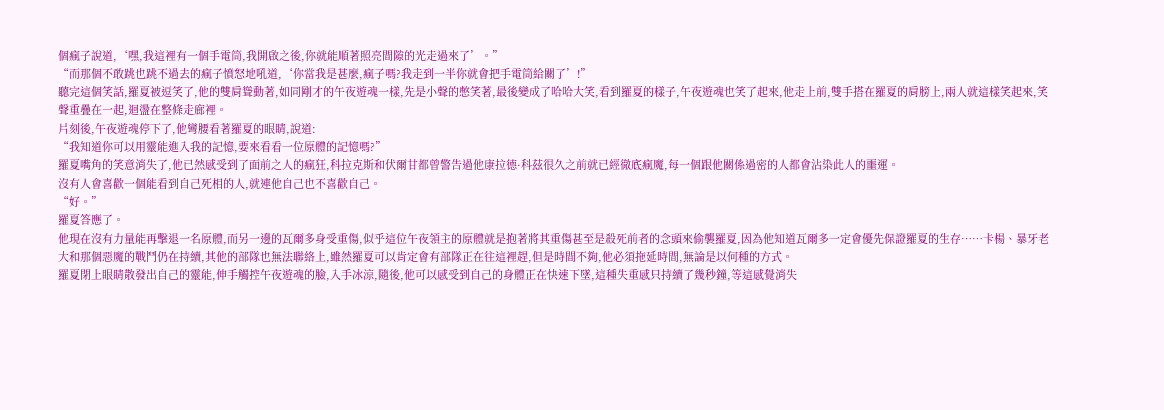個瘋子說道,‘嘿,我這裡有一個手電筒,我開啟之後,你就能順著照亮間隙的光走過來了’。”
“而那個不敢跳也跳不過去的瘋子憤怒地吼道,‘你當我是甚麼,瘋子嗎?我走到一半你就會把手電筒給關了’!”
聽完這個笑話,羅夏被逗笑了,他的雙肩聳動著,如同剛才的午夜遊魂一樣,先是小聲的憋笑著,最後變成了哈哈大笑,看到羅夏的樣子,午夜遊魂也笑了起來,他走上前,雙手搭在羅夏的肩膀上,兩人就這樣笑起來,笑聲重疊在一起,迴盪在整條走廊裡。
片刻後,午夜遊魂停下了,他彎腰看著羅夏的眼睛,說道:
“我知道你可以用靈能進入我的記憶,要來看看一位原體的記憶嗎?”
羅夏嘴角的笑意消失了,他已然感受到了面前之人的瘋狂,科拉克斯和伏爾甘都曾警告過他康拉德·科茲很久之前就已經徹底瘋魔,每一個跟他關係過密的人都會沾染此人的噩運。
沒有人會喜歡一個能看到自己死相的人,就連他自己也不喜歡自己。
“好。”
羅夏答應了。
他現在沒有力量能再擊退一名原體,而另一邊的瓦爾多身受重傷,似乎這位午夜領主的原體就是抱著將其重傷甚至是殺死前者的念頭來偷襲羅夏,因為他知道瓦爾多一定會優先保證羅夏的生存……卡楊、暴牙老大和那個惡魔的戰鬥仍在持續,其他的部隊也無法聯絡上,雖然羅夏可以肯定會有部隊正在往這裡趕,但是時間不夠,他必須拖延時間,無論是以何種的方式。
羅夏閉上眼睛散發出自己的靈能,伸手觸控午夜遊魂的臉,入手冰涼,隨後,他可以感受到自己的身體正在快速下墜,這種失重感只持續了幾秒鐘,等這感覺消失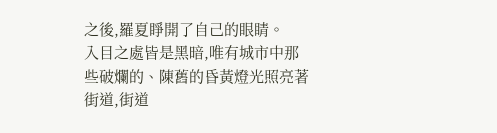之後,羅夏睜開了自己的眼睛。
入目之處皆是黑暗,唯有城市中那些破爛的、陳舊的昏黃燈光照亮著街道,街道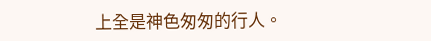上全是神色匆匆的行人。